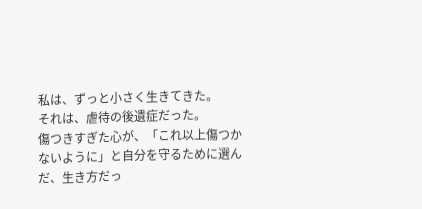私は、ずっと小さく生きてきた。
それは、虐待の後遺症だった。
傷つきすぎた心が、「これ以上傷つかないように」と自分を守るために選んだ、生き方だっ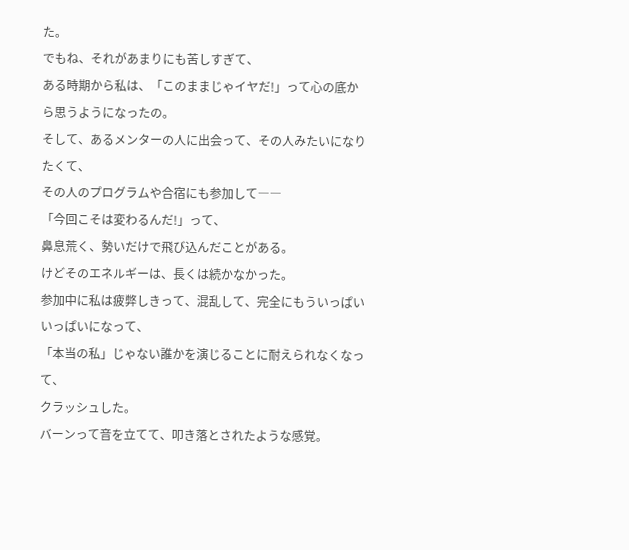た。
でもね、それがあまりにも苦しすぎて、
ある時期から私は、「このままじゃイヤだ!」って心の底から思うようになったの。
そして、あるメンターの人に出会って、その人みたいになりたくて、
その人のプログラムや合宿にも参加して――
「今回こそは変わるんだ!」って、
鼻息荒く、勢いだけで飛び込んだことがある。
けどそのエネルギーは、長くは続かなかった。
参加中に私は疲弊しきって、混乱して、完全にもういっぱいいっぱいになって、
「本当の私」じゃない誰かを演じることに耐えられなくなって、
クラッシュした。
バーンって音を立てて、叩き落とされたような感覚。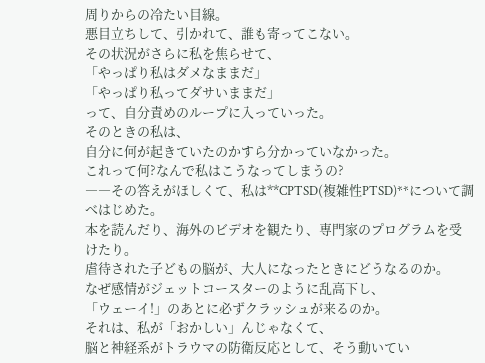周りからの冷たい目線。
悪目立ちして、引かれて、誰も寄ってこない。
その状況がさらに私を焦らせて、
「やっぱり私はダメなままだ」
「やっぱり私ってダサいままだ」
って、自分責めのループに入っていった。
そのときの私は、
自分に何が起きていたのかすら分かっていなかった。
これって何?なんで私はこうなってしまうの?
――その答えがほしくて、私は**CPTSD(複雑性PTSD)**について調べはじめた。
本を読んだり、海外のビデオを観たり、専門家のプログラムを受けたり。
虐待された子どもの脳が、大人になったときにどうなるのか。
なぜ感情がジェットコースターのように乱高下し、
「ウェーイ!」のあとに必ずクラッシュが来るのか。
それは、私が「おかしい」んじゃなくて、
脳と神経系がトラウマの防衛反応として、そう動いてい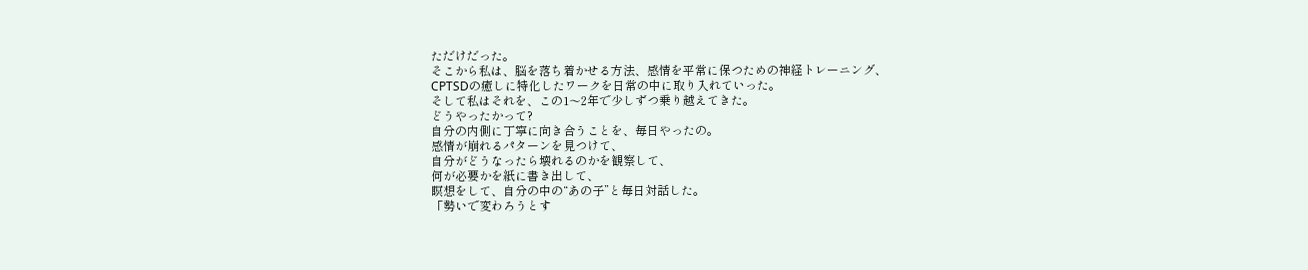ただけだった。
そこから私は、脳を落ち着かせる方法、感情を平常に保つための神経トレーニング、
CPTSDの癒しに特化したワークを日常の中に取り入れていった。
そして私はそれを、この1〜2年で少しずつ乗り越えてきた。
どうやったかって?
自分の内側に丁寧に向き合うことを、毎日やったの。
感情が崩れるパターンを見つけて、
自分がどうなったら壊れるのかを観察して、
何が必要かを紙に書き出して、
瞑想をして、自分の中の“あの子”と毎日対話した。
「勢いで変わろうとす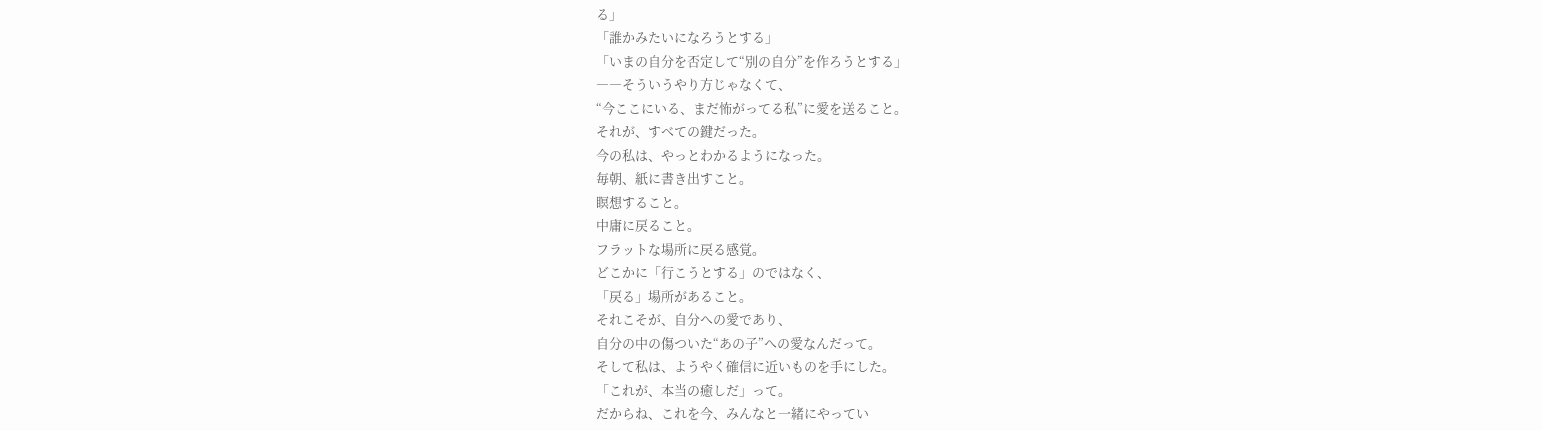る」
「誰かみたいになろうとする」
「いまの自分を否定して“別の自分”を作ろうとする」
――そういうやり方じゃなくて、
“今ここにいる、まだ怖がってる私”に愛を送ること。
それが、すべての鍵だった。
今の私は、やっとわかるようになった。
毎朝、紙に書き出すこと。
瞑想すること。
中庸に戻ること。
フラットな場所に戻る感覚。
どこかに「行こうとする」のではなく、
「戻る」場所があること。
それこそが、自分への愛であり、
自分の中の傷ついた“あの子”への愛なんだって。
そして私は、ようやく確信に近いものを手にした。
「これが、本当の癒しだ」って。
だからね、これを今、みんなと一緒にやってい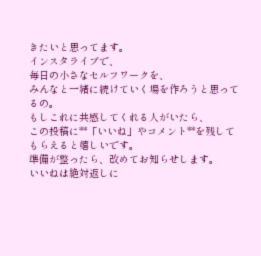きたいと思ってます。
インスタライブで、
毎日の小さなセルフワークを、
みんなと一緒に続けていく場を作ろうと思ってるの。
もしこれに共感してくれる人がいたら、
この投稿に**「いいね」やコメント**を残してもらえると嬉しいです。
準備が整ったら、改めてお知らせします。
いいねは絶対返しに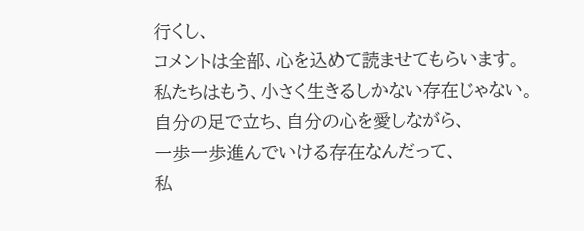行くし、
コメントは全部、心を込めて読ませてもらいます。
私たちはもう、小さく生きるしかない存在じゃない。
自分の足で立ち、自分の心を愛しながら、
一歩一歩進んでいける存在なんだって、
私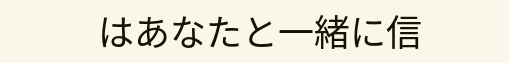はあなたと一緒に信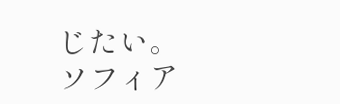じたい。
ソフィア